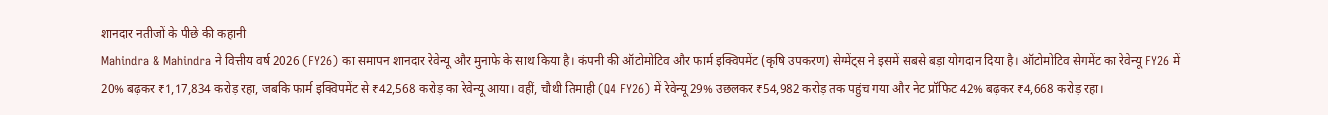शानदार नतीजों के पीछे की कहानी
Mahindra & Mahindra ने वित्तीय वर्ष 2026 (FY26) का समापन शानदार रेवेन्यू और मुनाफे के साथ किया है। कंपनी की ऑटोमोटिव और फार्म इक्विपमेंट (कृषि उपकरण) सेग्मेंट्स ने इसमें सबसे बड़ा योगदान दिया है। ऑटोमोटिव सेगमेंट का रेवेन्यू FY26 में 20% बढ़कर ₹1,17,834 करोड़ रहा, जबकि फार्म इक्विपमेंट से ₹42,568 करोड़ का रेवेन्यू आया। वहीं, चौथी तिमाही (Q4 FY26) में रेवेन्यू 29% उछलकर ₹54,982 करोड़ तक पहुंच गया और नेट प्रॉफिट 42% बढ़कर ₹4,668 करोड़ रहा।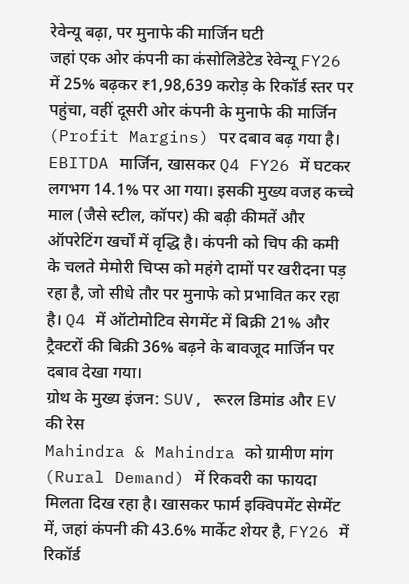रेवेन्यू बढ़ा, पर मुनाफे की मार्जिन घटी
जहां एक ओर कंपनी का कंसोलिडेटेड रेवेन्यू FY26 में 25% बढ़कर ₹1,98,639 करोड़ के रिकॉर्ड स्तर पर पहुंचा, वहीं दूसरी ओर कंपनी के मुनाफे की मार्जिन (Profit Margins) पर दबाव बढ़ गया है। EBITDA मार्जिन, खासकर Q4 FY26 में घटकर लगभग 14.1% पर आ गया। इसकी मुख्य वजह कच्चे माल (जैसे स्टील, कॉपर) की बढ़ी कीमतें और ऑपरेटिंग खर्चों में वृद्धि है। कंपनी को चिप की कमी के चलते मेमोरी चिप्स को महंगे दामों पर खरीदना पड़ रहा है, जो सीधे तौर पर मुनाफे को प्रभावित कर रहा है। Q4 में ऑटोमोटिव सेगमेंट में बिक्री 21% और ट्रैक्टरों की बिक्री 36% बढ़ने के बावजूद मार्जिन पर दबाव देखा गया।
ग्रोथ के मुख्य इंजन: SUV, रूरल डिमांड और EV की रेस
Mahindra & Mahindra को ग्रामीण मांग (Rural Demand) में रिकवरी का फायदा मिलता दिख रहा है। खासकर फार्म इक्विपमेंट सेग्मेंट में, जहां कंपनी की 43.6% मार्केट शेयर है, FY26 में रिकॉर्ड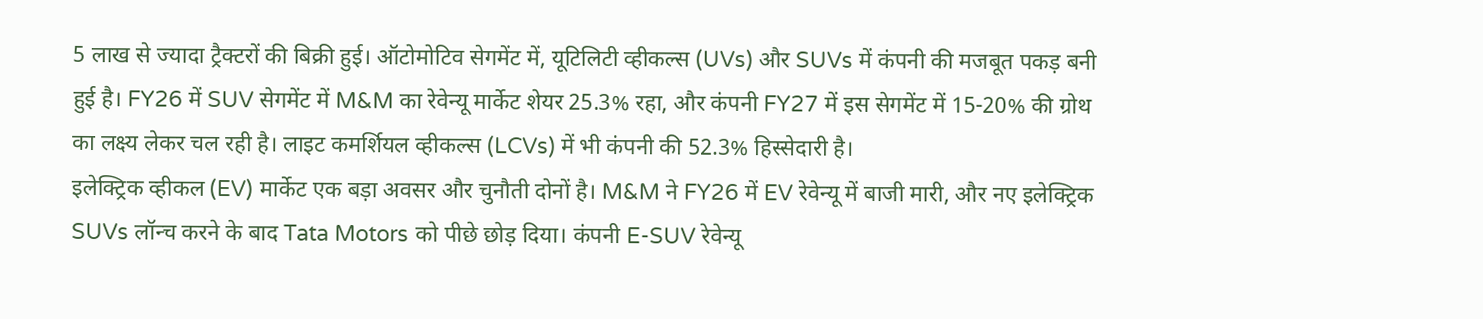5 लाख से ज्यादा ट्रैक्टरों की बिक्री हुई। ऑटोमोटिव सेगमेंट में, यूटिलिटी व्हीकल्स (UVs) और SUVs में कंपनी की मजबूत पकड़ बनी हुई है। FY26 में SUV सेगमेंट में M&M का रेवेन्यू मार्केट शेयर 25.3% रहा, और कंपनी FY27 में इस सेगमेंट में 15-20% की ग्रोथ का लक्ष्य लेकर चल रही है। लाइट कमर्शियल व्हीकल्स (LCVs) में भी कंपनी की 52.3% हिस्सेदारी है।
इलेक्ट्रिक व्हीकल (EV) मार्केट एक बड़ा अवसर और चुनौती दोनों है। M&M ने FY26 में EV रेवेन्यू में बाजी मारी, और नए इलेक्ट्रिक SUVs लॉन्च करने के बाद Tata Motors को पीछे छोड़ दिया। कंपनी E-SUV रेवेन्यू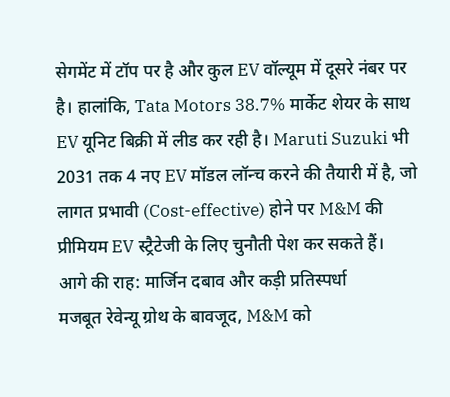सेगमेंट में टॉप पर है और कुल EV वॉल्यूम में दूसरे नंबर पर है। हालांकि, Tata Motors 38.7% मार्केट शेयर के साथ EV यूनिट बिक्री में लीड कर रही है। Maruti Suzuki भी 2031 तक 4 नए EV मॉडल लॉन्च करने की तैयारी में है, जो लागत प्रभावी (Cost-effective) होने पर M&M की प्रीमियम EV स्ट्रैटेजी के लिए चुनौती पेश कर सकते हैं।
आगे की राह: मार्जिन दबाव और कड़ी प्रतिस्पर्धा
मजबूत रेवेन्यू ग्रोथ के बावजूद, M&M को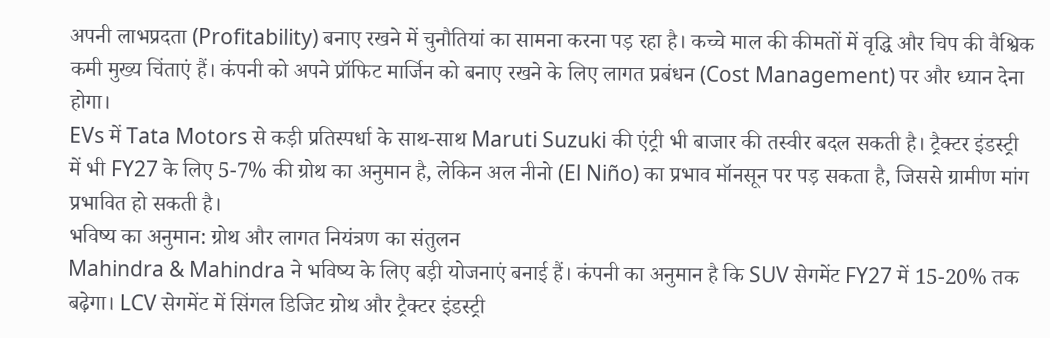अपनी लाभप्रदता (Profitability) बनाए रखने में चुनौतियां का सामना करना पड़ रहा है। कच्चे माल की कीमतों में वृद्धि और चिप की वैश्विक कमी मुख्य चिंताएं हैं। कंपनी को अपने प्रॉफिट मार्जिन को बनाए रखने के लिए लागत प्रबंधन (Cost Management) पर और ध्यान देना होगा।
EVs में Tata Motors से कड़ी प्रतिस्पर्धा के साथ-साथ Maruti Suzuki की एंट्री भी बाजार की तस्वीर बदल सकती है। ट्रैक्टर इंडस्ट्री में भी FY27 के लिए 5-7% की ग्रोथ का अनुमान है, लेकिन अल नीनो (El Niño) का प्रभाव मॉनसून पर पड़ सकता है, जिससे ग्रामीण मांग प्रभावित हो सकती है।
भविष्य का अनुमान: ग्रोथ और लागत नियंत्रण का संतुलन
Mahindra & Mahindra ने भविष्य के लिए बड़ी योजनाएं बनाई हैं। कंपनी का अनुमान है कि SUV सेगमेंट FY27 में 15-20% तक बढ़ेगा। LCV सेगमेंट में सिंगल डिजिट ग्रोथ और ट्रैक्टर इंडस्ट्री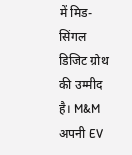में मिड-सिंगल डिजिट ग्रोथ की उम्मीद है। M&M अपनी EV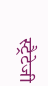स्ट्रैटेजी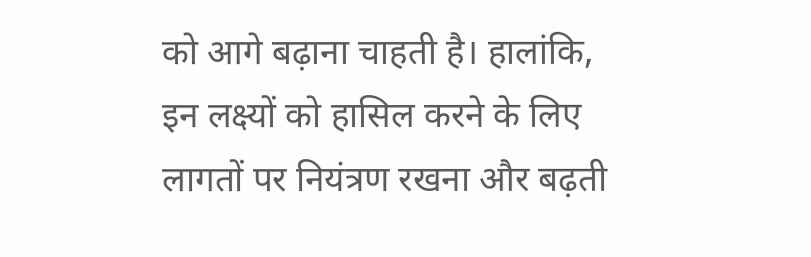को आगे बढ़ाना चाहती है। हालांकि, इन लक्ष्यों को हासिल करने के लिए लागतों पर नियंत्रण रखना और बढ़ती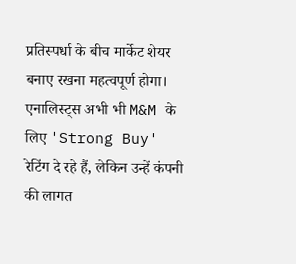प्रतिस्पर्धा के बीच मार्केट शेयर बनाए रखना महत्वपूर्ण होगा। एनालिस्ट्स अभी भी M&M के लिए 'Strong Buy' रेटिंग दे रहे हैं, लेकिन उन्हें कंपनी की लागत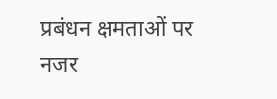प्रबंधन क्षमताओं पर नजर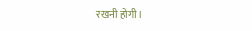रखनी होगी।